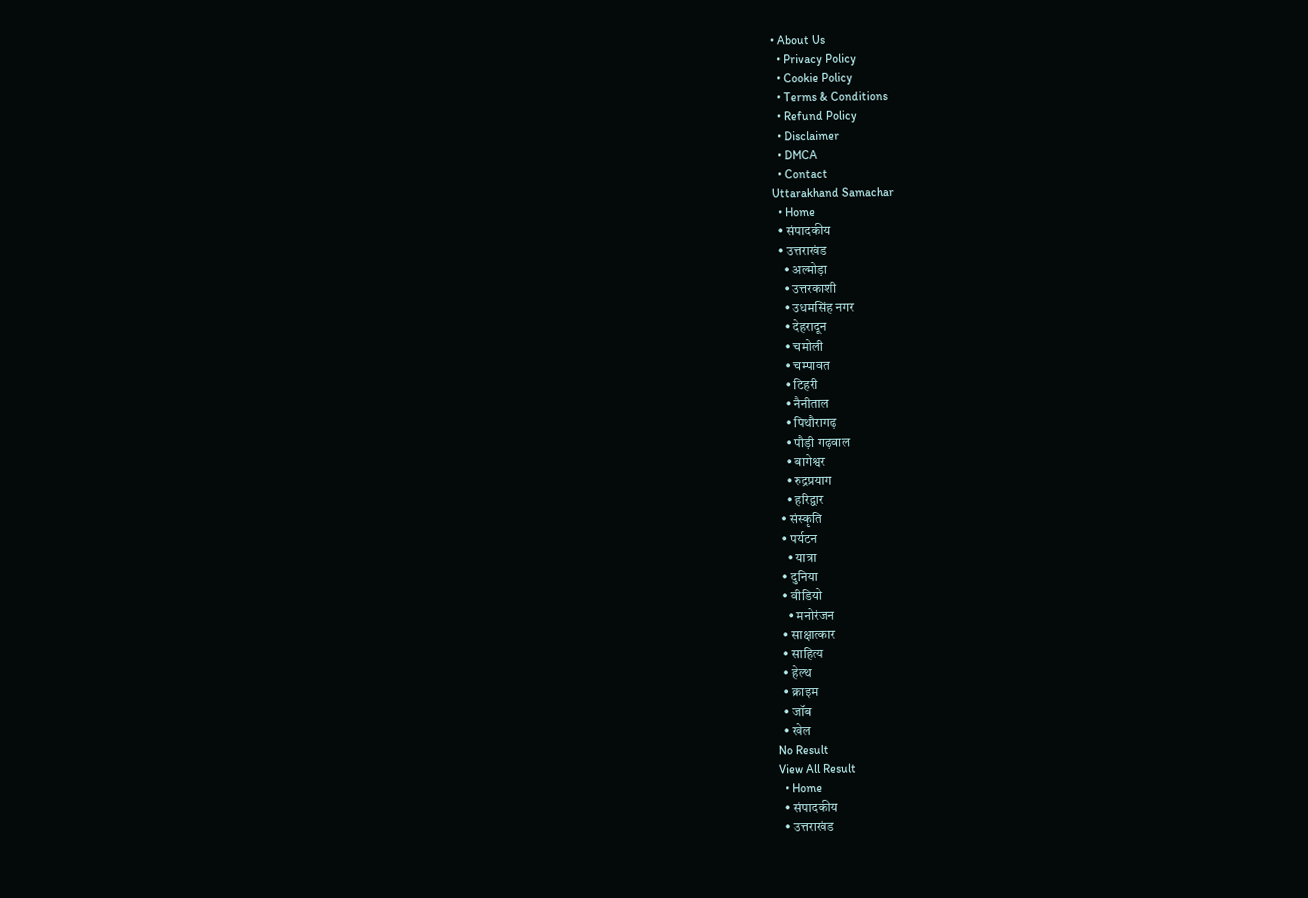• About Us
  • Privacy Policy
  • Cookie Policy
  • Terms & Conditions
  • Refund Policy
  • Disclaimer
  • DMCA
  • Contact
Uttarakhand Samachar
  • Home
  • संपादकीय
  • उत्तराखंड
    • अल्मोड़ा
    • उत्तरकाशी
    • उधमसिंह नगर
    • देहरादून
    • चमोली
    • चम्पावत
    • टिहरी
    • नैनीताल
    • पिथौरागढ़
    • पौड़ी गढ़वाल
    • बागेश्वर
    • रुद्रप्रयाग
    • हरिद्वार
  • संस्कृति
  • पर्यटन
    • यात्रा
  • दुनिया
  • वीडियो
    • मनोरंजन
  • साक्षात्कार
  • साहित्य
  • हेल्थ
  • क्राइम
  • जॉब
  • खेल
No Result
View All Result
  • Home
  • संपादकीय
  • उत्तराखंड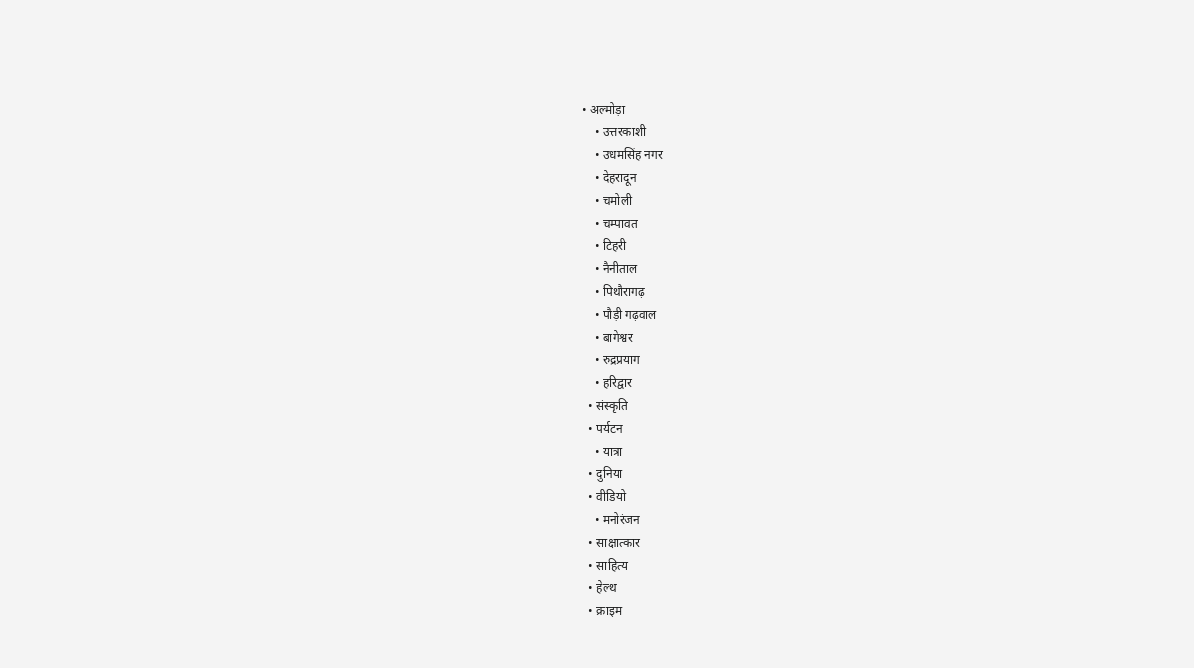• अल्मोड़ा
    • उत्तरकाशी
    • उधमसिंह नगर
    • देहरादून
    • चमोली
    • चम्पावत
    • टिहरी
    • नैनीताल
    • पिथौरागढ़
    • पौड़ी गढ़वाल
    • बागेश्वर
    • रुद्रप्रयाग
    • हरिद्वार
  • संस्कृति
  • पर्यटन
    • यात्रा
  • दुनिया
  • वीडियो
    • मनोरंजन
  • साक्षात्कार
  • साहित्य
  • हेल्थ
  • क्राइम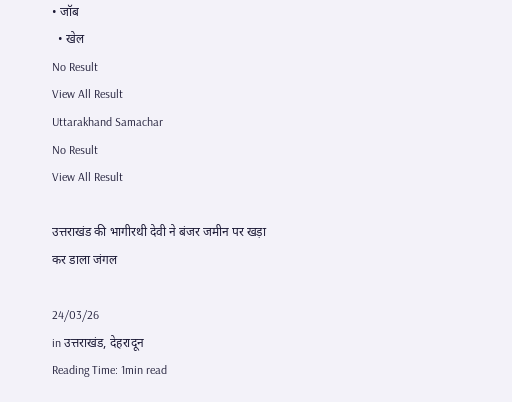• जॉब
  • खेल
No Result
View All Result
Uttarakhand Samachar
No Result
View All Result

उत्तराखंड की भागीरथी देवी ने बंजर जमीन पर खड़ा कर डाला जंगल

24/03/26
in उत्तराखंड, देहरादून
Reading Time: 1min read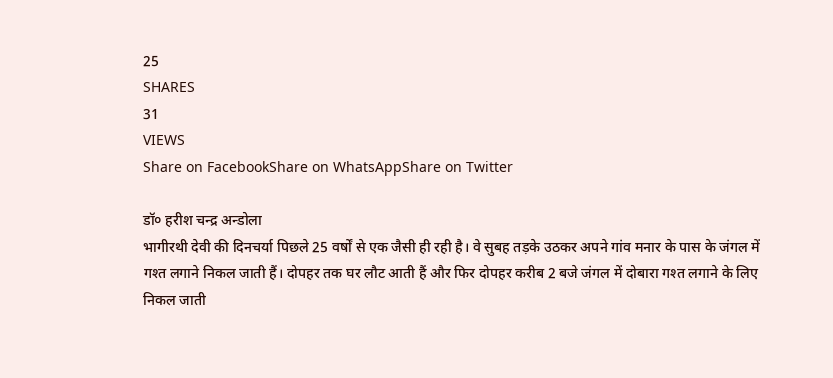25
SHARES
31
VIEWS
Share on FacebookShare on WhatsAppShare on Twitter

डॉ० हरीश चन्द्र अन्डोला
भागीरथी देवी की दिनचर्या पिछले 25 वर्षों से एक जैसी ही रही है। वे सुबह तड़के उठकर अपने गांव मनार के पास के जंगल में गश्त लगाने निकल जाती हैं। दोपहर तक घर लौट आती हैं और फिर दोपहर करीब 2 बजे जंगल में दोबारा गश्त लगाने के लिए निकल जाती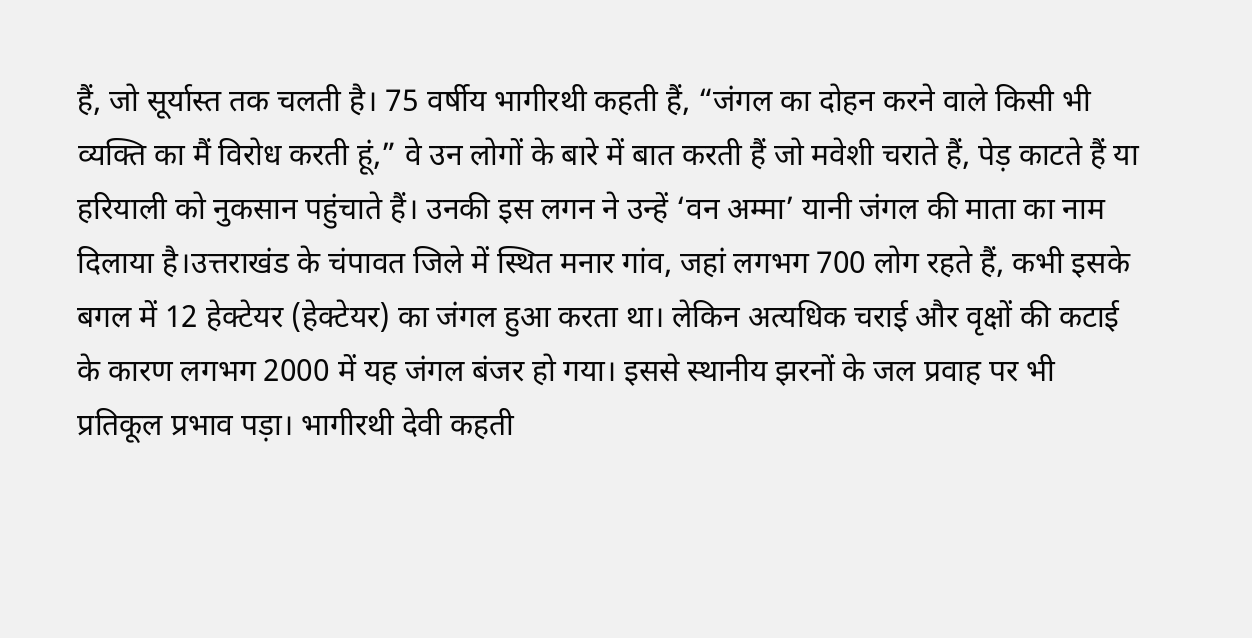हैं, जो सूर्यास्त तक चलती है। 75 वर्षीय भागीरथी कहती हैं, “जंगल का दोहन करने वाले किसी भी व्यक्ति का मैं विरोध करती हूं,” वे उन लोगों के बारे में बात करती हैं जो मवेशी चराते हैं, पेड़ काटते हैं या हरियाली को नुकसान पहुंचाते हैं। उनकी इस लगन ने उन्हें ‘वन अम्मा’ यानी जंगल की माता का नाम दिलाया है।उत्तराखंड के चंपावत जिले में स्थित मनार गांव, जहां लगभग 700 लोग रहते हैं, कभी इसके बगल में 12 हेक्टेयर (हेक्टेयर) का जंगल हुआ करता था। लेकिन अत्यधिक चराई और वृक्षों की कटाई के कारण लगभग 2000 में यह जंगल बंजर हो गया। इससे स्थानीय झरनों के जल प्रवाह पर भी प्रतिकूल प्रभाव पड़ा। भागीरथी देवी कहती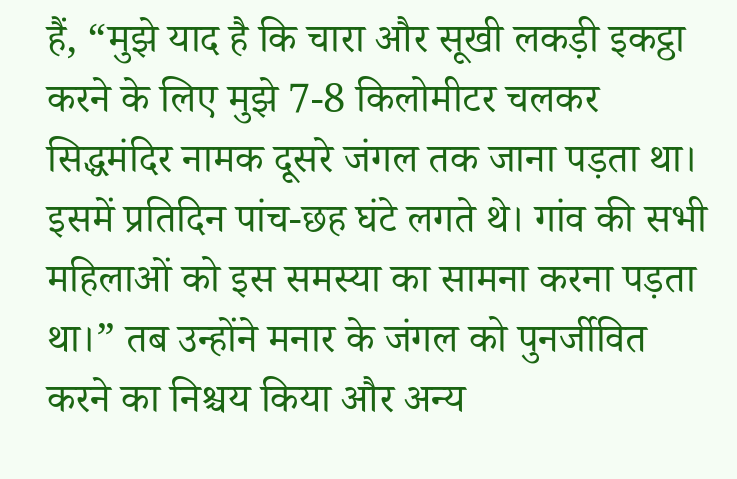हैं, “मुझे याद है कि चारा और सूखी लकड़ी इकट्ठा करने के लिए मुझे 7-8 किलोमीटर चलकर सिद्धमंदिर नामक दूसरे जंगल तक जाना पड़ता था। इसमें प्रतिदिन पांच-छह घंटे लगते थे। गांव की सभी महिलाओं को इस समस्या का सामना करना पड़ता था।” तब उन्होंने मनार के जंगल को पुनर्जीवित करने का निश्चय किया और अन्य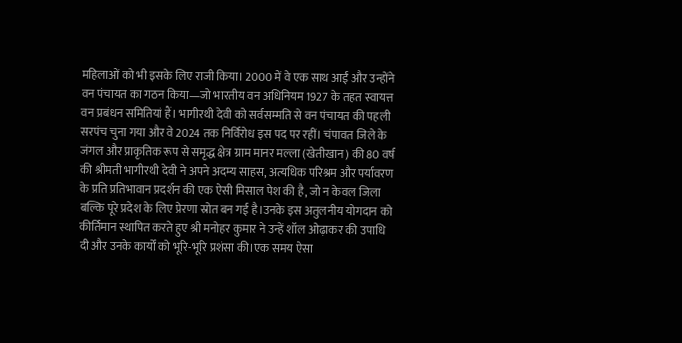महिलाओं को भी इसके लिए राजी किया। 2000 में वे एक साथ आईं और उन्होंने वन पंचायत का गठन किया—जो भारतीय वन अधिनियम 1927 के तहत स्वायत्त वन प्रबंधन समितियां हैं। भागीरथी देवी को सर्वसम्मति से वन पंचायत की पहली सरपंच चुना गया और वे 2024 तक निर्विरोध इस पद पर रहीं। चंपावत जिले के जंगल और प्राकृतिक रूप से समृद्ध क्षेत्र ग्राम मानर मल्ला (खेतीखान) की 80 वर्ष की श्रीमती भागीरथी देवी ने अपने अदम्य साहस, अत्यधिक परिश्रम और पर्यावरण के प्रति प्रतिभावान प्रदर्शन की एक ऐसी मिसाल पेश की है, जो न केवल जिला बल्कि पूरे प्रदेश के लिए प्रेरणा स्रोत बन गई है।उनके इस अतुलनीय योगदान को कीर्तिमान स्थापित करते हुए श्री मनोहर कुमार ने उन्हें शॉल ओढ़ाकर की उपाधि दी और उनके कार्यों को भूरि-भूरि प्रशंसा की।एक समय ऐसा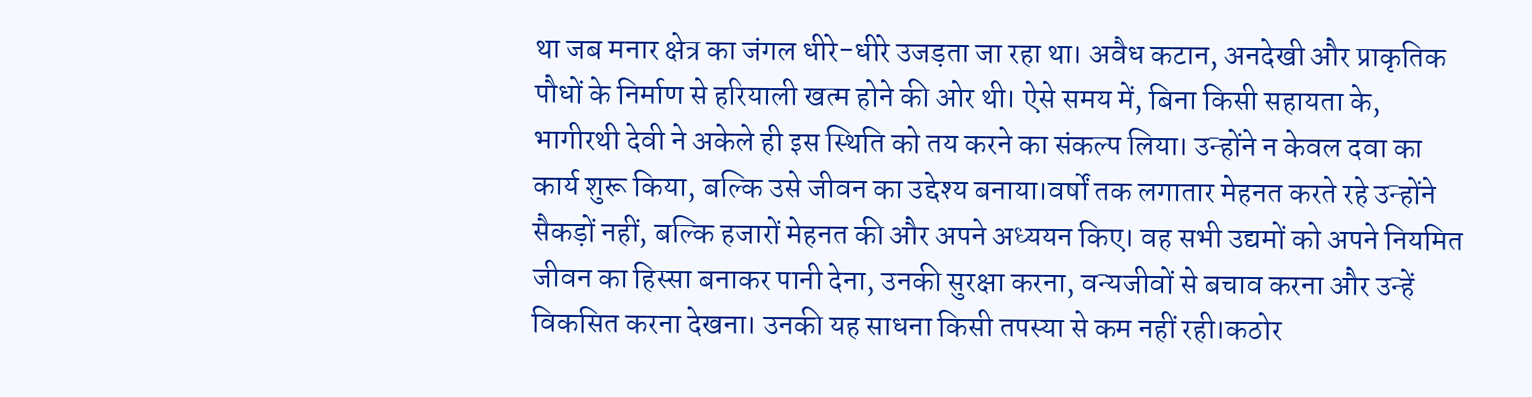था जब मनार क्षेत्र का जंगल धीरे-धीरे उजड़ता जा रहा था। अवैध कटान, अनदेखी और प्राकृतिक पौधों के निर्माण से हरियाली खत्म होने की ओर थी। ऐसे समय में, बिना किसी सहायता के, भागीरथी देवी ने अकेले ही इस स्थिति को तय करने का संकल्प लिया। उन्होंने न केवल दवा का कार्य शुरू किया, बल्कि उसे जीवन का उद्देश्य बनाया।वर्षों तक लगातार मेहनत करते रहे उन्होंने सैकड़ों नहीं, बल्कि हजारों मेहनत की और अपने अध्ययन किए। वह सभी उद्यमों को अपने नियमित जीवन का हिस्सा बनाकर पानी देना, उनकी सुरक्षा करना, वन्यजीवों से बचाव करना और उन्हें विकसित करना देखना। उनकी यह साधना किसी तपस्या से कम नहीं रही।कठोर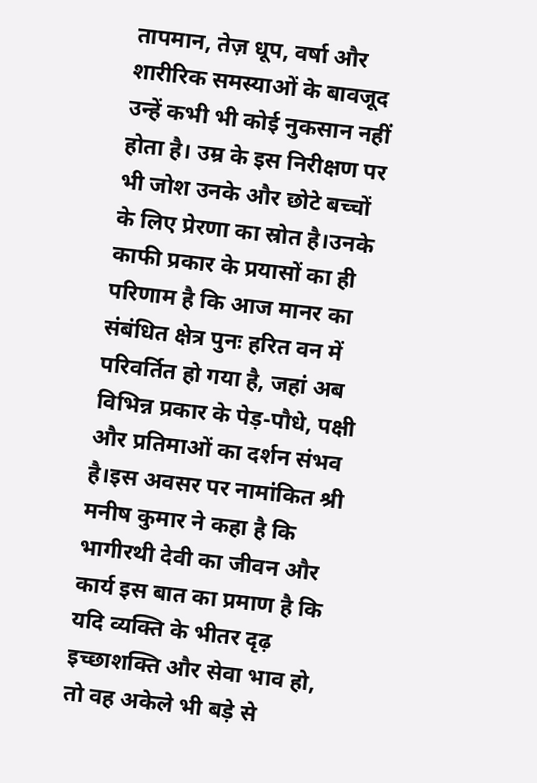तापमान, तेज़ धूप, वर्षा और शारीरिक समस्याओं के बावजूद उन्हें कभी भी कोई नुकसान नहीं होता है। उम्र के इस निरीक्षण पर भी जोश उनके और छोटे बच्चों के लिए प्रेरणा का स्रोत है।उनके काफी प्रकार के प्रयासों का ही परिणाम है कि आज मानर का संबंधित क्षेत्र पुनः हरित वन में परिवर्तित हो गया है, जहां अब विभिन्न प्रकार के पेड़-पौधे, पक्षी और प्रतिमाओं का दर्शन संभव है।इस अवसर पर नामांकित श्री मनीष कुमार ने कहा है कि भागीरथी देवी का जीवन और कार्य इस बात का प्रमाण है कि यदि व्यक्ति के भीतर दृढ़ इच्छाशक्ति और सेवा भाव हो, तो वह अकेले भी बड़े से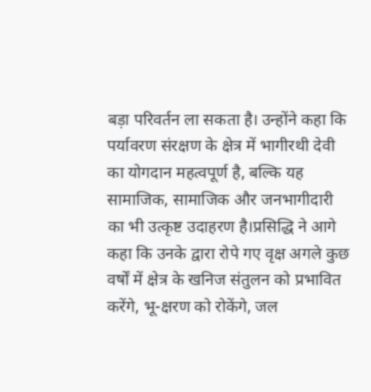बड़ा परिवर्तन ला सकता है। उन्होंने कहा कि पर्यावरण संरक्षण के क्षेत्र में भागीरथी देवी का योगदान महत्वपूर्ण है, बल्कि यह सामाजिक, सामाजिक और जनभागीदारी का भी उत्कृष्ट उदाहरण है।प्रसिद्धि ने आगे कहा कि उनके द्वारा रोपे गए वृक्ष अगले कुछ वर्षों में क्षेत्र के खनिज संतुलन को प्रभावित करेंगे, भू-क्षरण को रोकेंगे, जल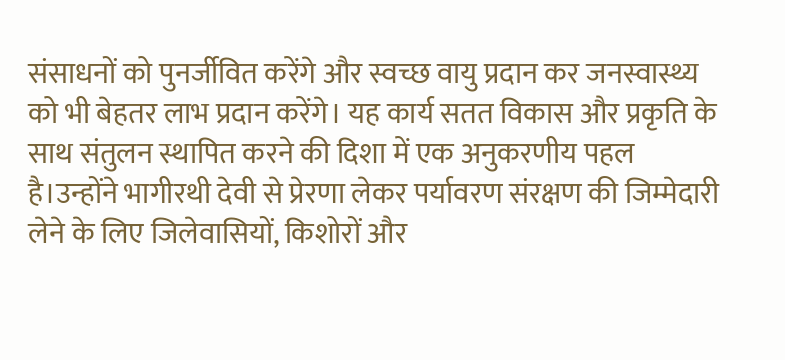संसाधनों को पुनर्जीवित करेंगे और स्वच्छ वायु प्रदान कर जनस्वास्थ्य को भी बेहतर लाभ प्रदान करेंगे। यह कार्य सतत विकास और प्रकृति के साथ संतुलन स्थापित करने की दिशा में एक अनुकरणीय पहल है।उन्होंने भागीरथी देवी से प्रेरणा लेकर पर्यावरण संरक्षण की जिम्मेदारी लेने के लिए जिलेवासियों, किशोरों और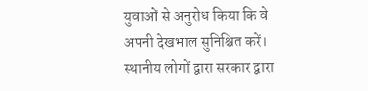युवाओं से अनुरोध किया कि वे अपनी देखभाल सुनिश्चित करें। स्थानीय लोगों द्वारा सरकार द्वारा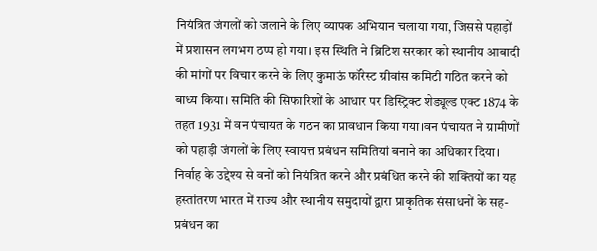नियंत्रित जंगलों को जलाने के लिए व्यापक अभियान चलाया गया, जिससे पहाड़ों में प्रशासन लगभग ठप्प हो गया। इस स्थिति ने ब्रिटिश सरकार को स्थानीय आबादी की मांगों पर विचार करने के लिए कुमाऊं फॉरेस्ट ग्रीवांस कमिटी गठित करने को बाध्य किया। समिति की सिफारिशों के आधार पर डिस्ट्रिक्ट शेड्यूल्ड एक्ट 1874 के तहत 1931 में वन पंचायत के गठन का प्रावधान किया गया।वन पंचायत ने ग्रामीणों को पहाड़ी जंगलों के लिए स्वायत्त प्रबंधन समितियां बनाने का अधिकार दिया। निर्वाह के उद्देश्य से वनों को नियंत्रित करने और प्रबंधित करने की शक्तियों का यह हस्तांतरण भारत में राज्य और स्थानीय समुदायों द्वारा प्राकृतिक संसाधनों के सह-प्रबंधन का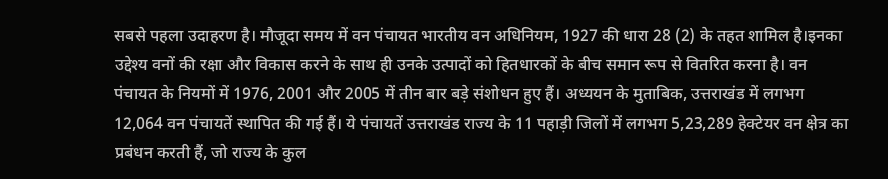सबसे पहला उदाहरण है। मौजूदा समय में वन पंचायत भारतीय वन अधिनियम, 1927 की धारा 28 (2) के तहत शामिल है।इनका उद्देश्य वनों की रक्षा और विकास करने के साथ ही उनके उत्पादों को हितधारकों के बीच समान रूप से वितरित करना है। वन पंचायत के नियमों में 1976, 2001 और 2005 में तीन बार बड़े संशोधन हुए हैं। अध्ययन के मुताबिक, उत्तराखंड में लगभग 12,064 वन पंचायतें स्थापित की गई हैं। ये पंचायतें उत्तराखंड राज्य के 11 पहाड़ी जिलों में लगभग 5,23,289 हेक्टेयर वन क्षेत्र का प्रबंधन करती हैं, जो राज्य के कुल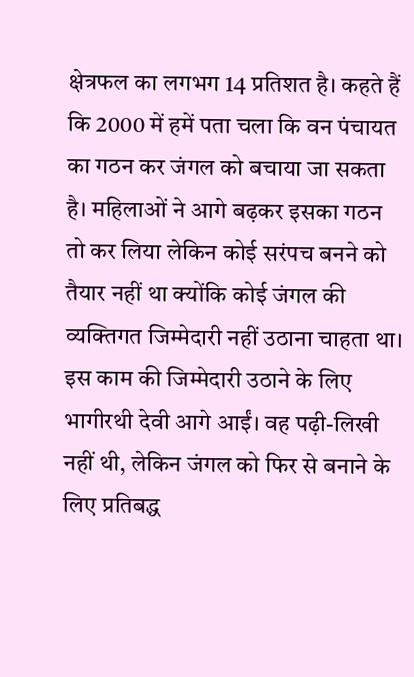क्षेत्रफल का लगभग 14 प्रतिशत है। कहते हैं कि 2000 में हमें पता चला कि वन पंचायत का गठन कर जंगल को बचाया जा सकता है। महिलाओं ने आगे बढ़कर इसका गठन तो कर लिया लेकिन कोई सरंपच बनने को तैयार नहीं था क्योंकि कोई जंगल की व्यक्तिगत जिम्मेदारी नहीं उठाना चाहता था। इस काम की जिम्मेदारी उठाने के लिए भागीरथी देवी आगे आईं। वह पढ़ी-लिखी नहीं थी, लेकिन जंगल को फिर से बनाने के लिए प्रतिबद्ध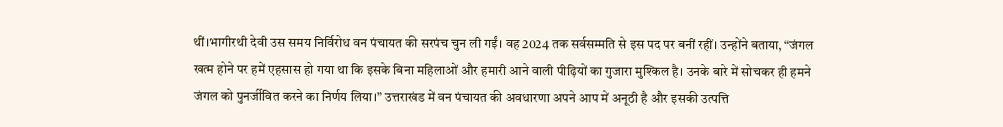थीं।भागीरथी देवी उस समय निर्विरोध वन पंचायत की सरपंच चुन ली गईं। वह 2024 तक सर्वसम्मति से इस पद पर बनीं रहीं। उन्होंने बताया, “जंगल खत्म होने पर हमें एहसास हो गया था कि इसके बिना महिलाओं और हमारी आने वाली पीढ़ियों का गुजारा मुश्किल है। उनके बारे में सोचकर ही हमने जंगल को पुनर्जीवित करने का निर्णय लिया।” उत्तराखंड में वन पंचायत की अवधारणा अपने आप में अनूठी है और इसकी उत्पत्ति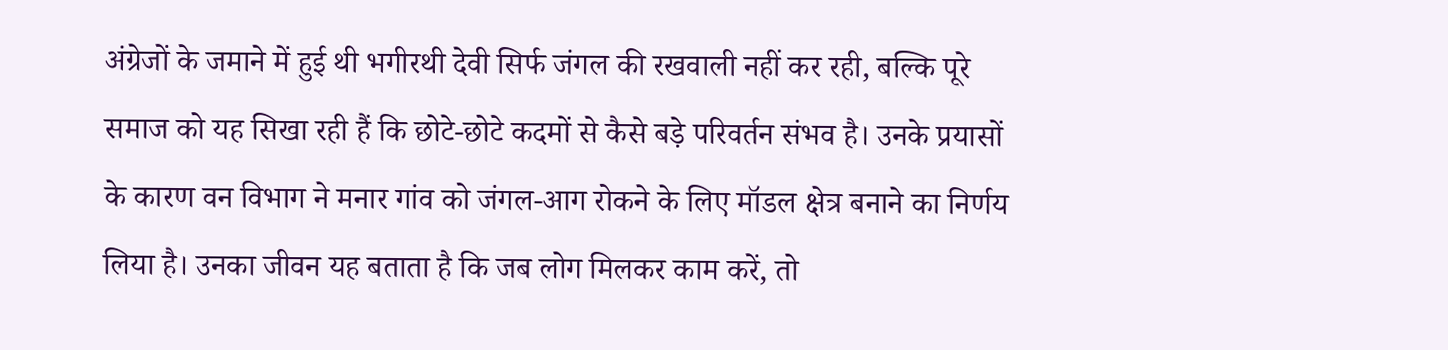अंग्रेजों के जमाने में हुई थी भगीरथी देवी सिर्फ जंगल की रखवाली नहीं कर रही, बल्कि पूरे समाज को यह सिखा रही हैं कि छोटे-छोटे कदमों से कैसे बड़े परिवर्तन संभव है। उनके प्रयासों के कारण वन विभाग ने मनार गांव को जंगल-आग रोकने के लिए मॉडल क्षेत्र बनाने का निर्णय लिया है। उनका जीवन यह बताता है कि जब लोग मिलकर काम करें, तो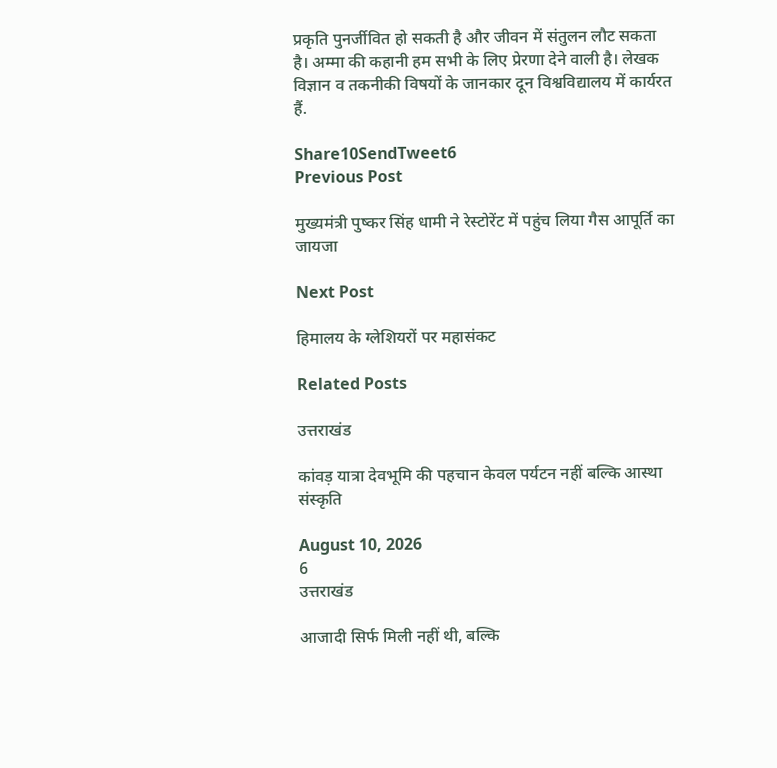प्रकृति पुनर्जीवित हो सकती है और जीवन में संतुलन लौट सकता है। अम्मा की कहानी हम सभी के लिए प्रेरणा देने वाली है। लेखक विज्ञान व तकनीकी विषयों के जानकार दून विश्वविद्यालय में कार्यरत हैं.

Share10SendTweet6
Previous Post

मुख्यमंत्री पुष्कर सिंह धामी ने रेस्टोरेंट में पहुंच लिया गैस आपूर्ति का जायजा

Next Post

हिमालय के ग्लेशियरों पर महासंकट

Related Posts

उत्तराखंड

कांवड़ यात्रा देवभूमि की पहचान केवल पर्यटन नहीं बल्कि आस्था संस्कृति

August 10, 2026
6
उत्तराखंड

आजादी सिर्फ मिली नहीं थी, बल्कि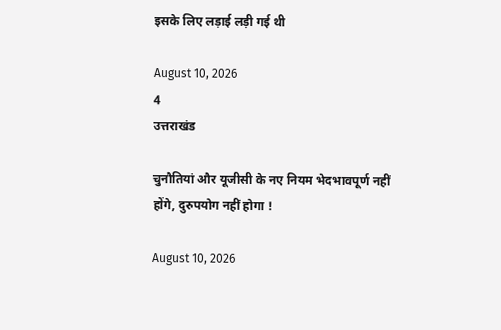इसके लिए लड़ाई लड़ी गई थी

August 10, 2026
4
उत्तराखंड

चुनौतियां और यूजीसी के नए नियम भेदभावपूर्ण नहीं होंगे, दुरुपयोग नहीं होगा !

August 10, 2026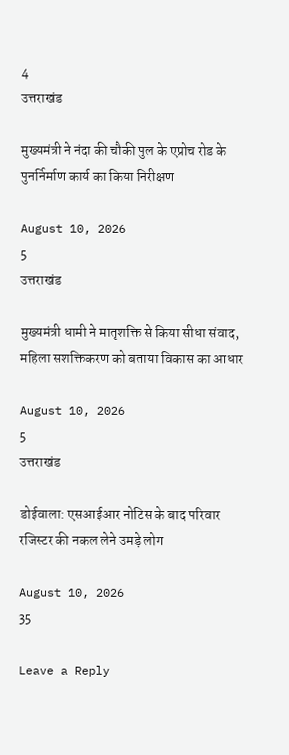4
उत्तराखंड

मुख्यमंत्री ने नंदा की चौकी पुल के एप्रोच रोड के पुनर्निर्माण कार्य का किया निरीक्षण

August 10, 2026
5
उत्तराखंड

मुख्यमंत्री धामी ने मातृशक्ति से किया सीधा संवाद, महिला सशक्तिकरण को बताया विकास का आधार

August 10, 2026
5
उत्तराखंड

डोईवाला: एसआईआर नोटिस के बाद परिवार रजिस्टर की नकल लेने उमड़े लोग

August 10, 2026
35

Leave a Reply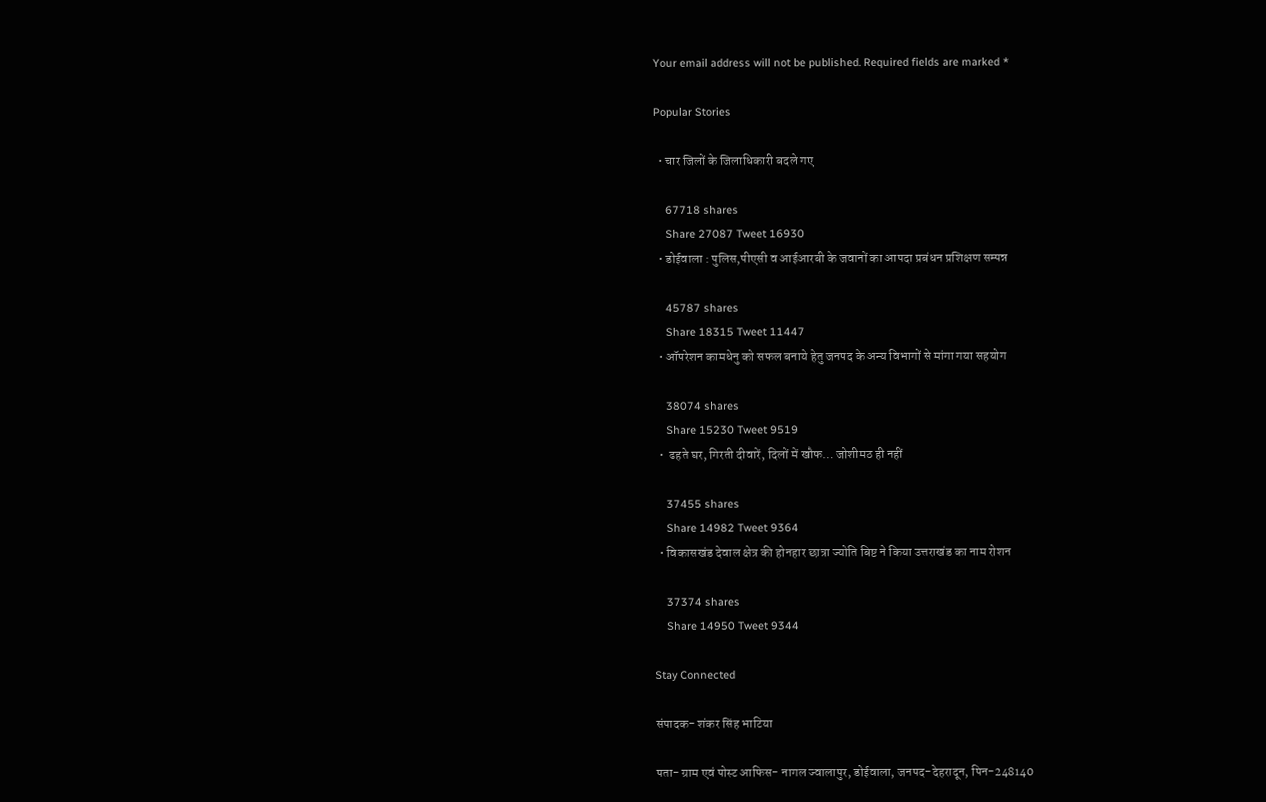Your email address will not be published. Required fields are marked *

Popular Stories

  • चार जिलों के जिलाधिकारी बदले गए

    67718 shares
    Share 27087 Tweet 16930
  • डोईवाला : पुलिस,पीएसी व आईआरबी के जवानों का आपदा प्रबंधन प्रशिक्षण सम्पन्न

    45787 shares
    Share 18315 Tweet 11447
  • ऑपरेशन कामधेनु को सफल बनाये हेतु जनपद के अन्य विभागों से मांगा गया सहयोग

    38074 shares
    Share 15230 Tweet 9519
  •  ढहते घर, गिरती दीवारें, दिलों में खौफ… जोशीमठ ही नहीं

    37455 shares
    Share 14982 Tweet 9364
  • विकासखंड देवाल क्षेत्र की होनहार छात्रा ज्योति बिष्ट ने किया उत्तराखंड का नाम रोशन

    37374 shares
    Share 14950 Tweet 9344

Stay Connected

संपादक- शंकर सिंह भाटिया

पता- ग्राम एवं पोस्ट आफिस- नागल ज्वालापुर, डोईवाला, जनपद-देहरादून, पिन-248140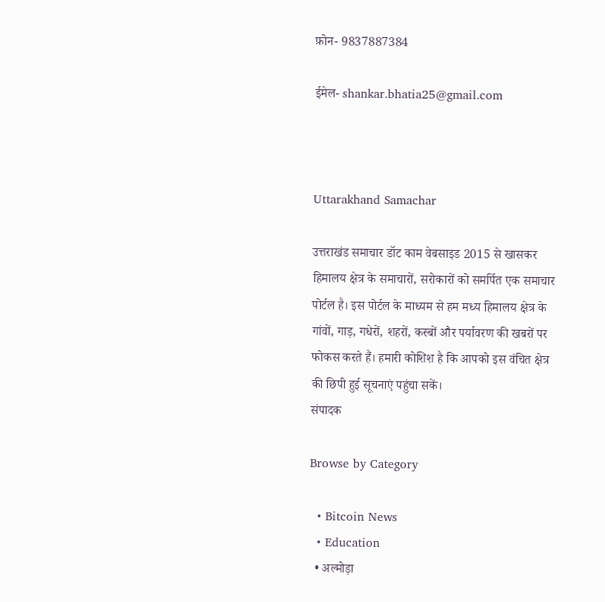फ़ोन- 9837887384

ईमेल- shankar.bhatia25@gmail.com



Uttarakhand Samachar

उत्तराखंड समाचार डॉट काम वेबसाइड 2015 से खासकर हिमालय क्षेत्र के समाचारों, सरोकारों को समर्पित एक समाचार पोर्टल है। इस पोर्टल के माध्यम से हम मध्य हिमालय क्षेत्र के गांवों, गाड़, गधेरों, शहरों, कस्बों और पर्यावरण की खबरों पर फोकस करते हैं। हमारी कोशिश है कि आपको इस वंचित क्षेत्र की छिपी हुई सूचनाएं पहुंचा सकें।
संपादक

Browse by Category

  • Bitcoin News
  • Education
  • अल्मोड़ा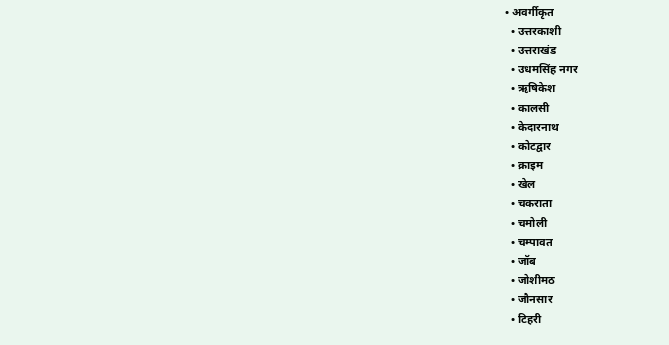• अवर्गीकृत
  • उत्तरकाशी
  • उत्तराखंड
  • उधमसिंह नगर
  • ऋषिकेश
  • कालसी
  • केदारनाथ
  • कोटद्वार
  • क्राइम
  • खेल
  • चकराता
  • चमोली
  • चम्पावत
  • जॉब
  • जोशीमठ
  • जौनसार
  • टिहरी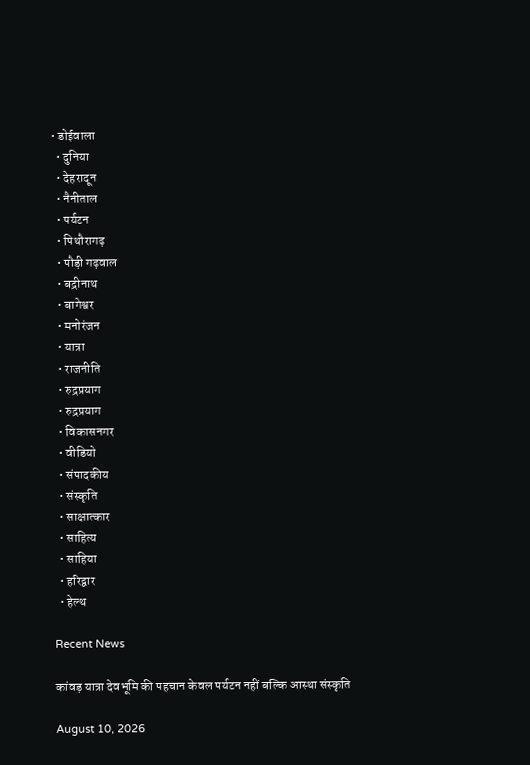• डोईवाला
  • दुनिया
  • देहरादून
  • नैनीताल
  • पर्यटन
  • पिथौरागढ़
  • पौड़ी गढ़वाल
  • बद्रीनाथ
  • बागेश्वर
  • मनोरंजन
  • यात्रा
  • राजनीति
  • रुद्रप्रयाग
  • रुद्रप्रयाग
  • विकासनगर
  • वीडियो
  • संपादकीय
  • संस्कृति
  • साक्षात्कार
  • साहित्य
  • साहिया
  • हरिद्वार
  • हेल्थ

Recent News

कांवड़ यात्रा देवभूमि की पहचान केवल पर्यटन नहीं बल्कि आस्था संस्कृति

August 10, 2026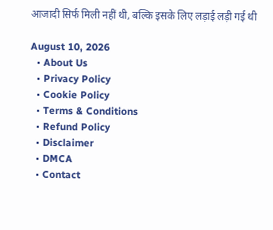आजादी सिर्फ मिली नहीं थी, बल्कि इसके लिए लड़ाई लड़ी गई थी

August 10, 2026
  • About Us
  • Privacy Policy
  • Cookie Policy
  • Terms & Conditions
  • Refund Policy
  • Disclaimer
  • DMCA
  • Contact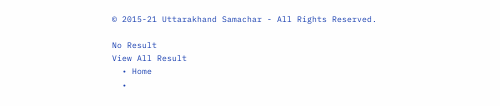© 2015-21 Uttarakhand Samachar - All Rights Reserved.

No Result
View All Result
  • Home
  •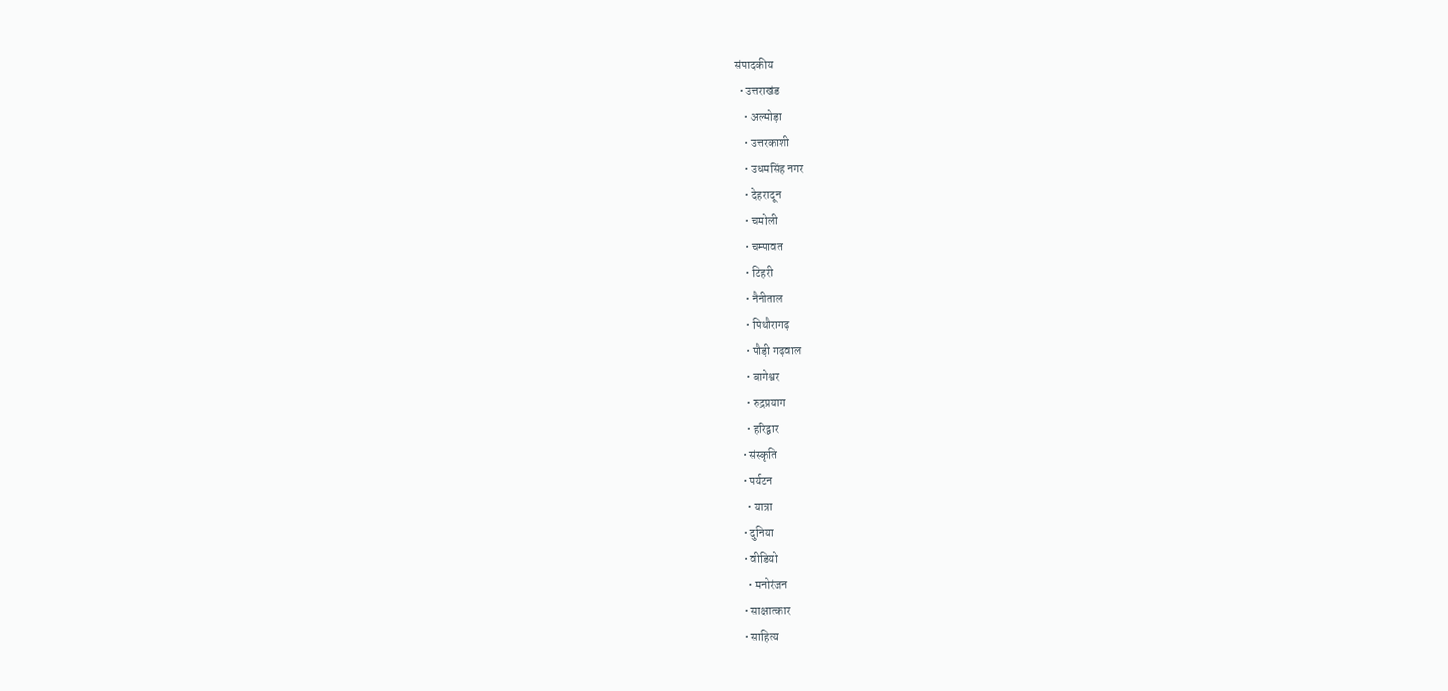संपादकीय
  • उत्तराखंड
    • अल्मोड़ा
    • उत्तरकाशी
    • उधमसिंह नगर
    • देहरादून
    • चमोली
    • चम्पावत
    • टिहरी
    • नैनीताल
    • पिथौरागढ़
    • पौड़ी गढ़वाल
    • बागेश्वर
    • रुद्रप्रयाग
    • हरिद्वार
  • संस्कृति
  • पर्यटन
    • यात्रा
  • दुनिया
  • वीडियो
    • मनोरंजन
  • साक्षात्कार
  • साहित्य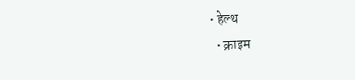• हेल्थ
  • क्राइम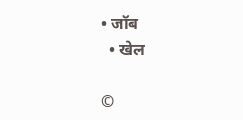• जॉब
  • खेल

©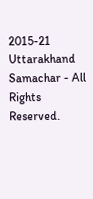2015-21 Uttarakhand Samachar - All Rights Reserved.